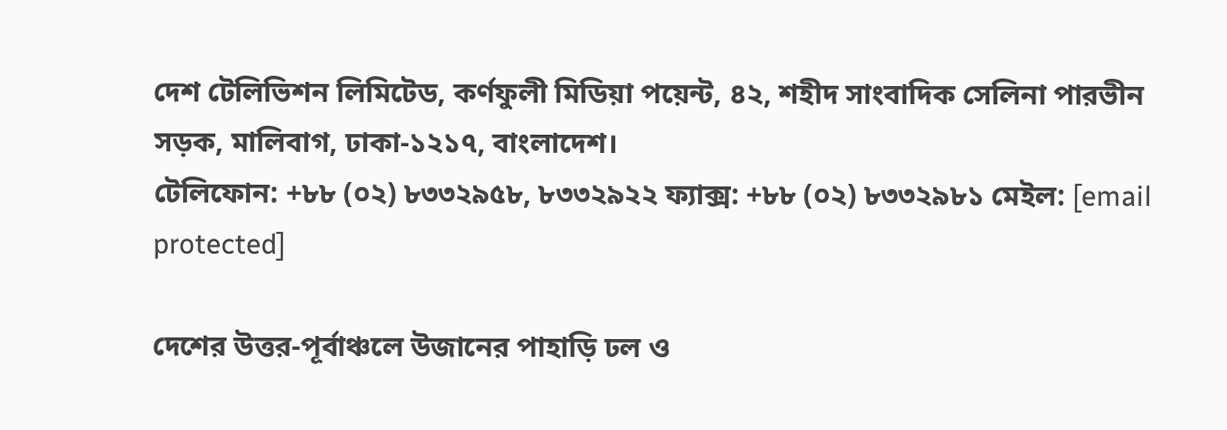দেশ টেলিভিশন লিমিটেড, কর্ণফুলী মিডিয়া পয়েন্ট, ৪২, শহীদ সাংবাদিক সেলিনা পারভীন সড়ক, মালিবাগ, ঢাকা-১২১৭, বাংলাদেশ।
টেলিফোন: +৮৮ (০২) ৮৩৩২৯৫৮, ৮৩৩২৯২২ ফ্যাক্স: +৮৮ (০২) ৮৩৩২৯৮১ মেইল: [email protected]

দেশের উত্তর-পূর্বাঞ্চলে উজানের পাহাড়ি ঢল ও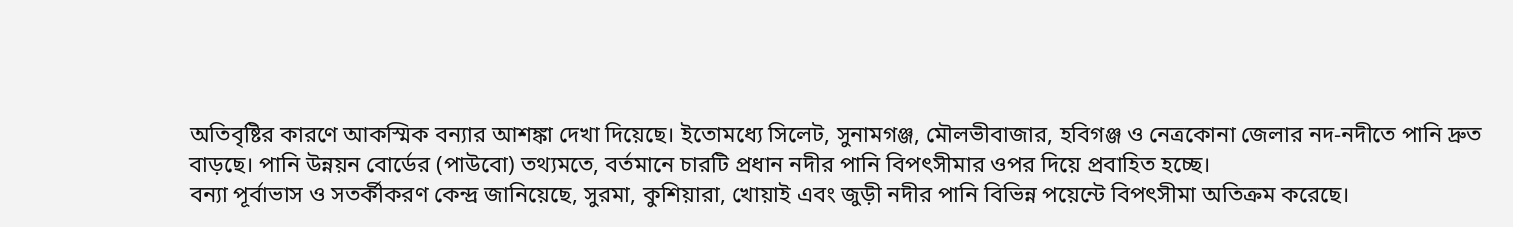অতিবৃষ্টির কারণে আকস্মিক বন্যার আশঙ্কা দেখা দিয়েছে। ইতোমধ্যে সিলেট, সুনামগঞ্জ, মৌলভীবাজার, হবিগঞ্জ ও নেত্রকোনা জেলার নদ-নদীতে পানি দ্রুত বাড়ছে। পানি উন্নয়ন বোর্ডের (পাউবো) তথ্যমতে, বর্তমানে চারটি প্রধান নদীর পানি বিপৎসীমার ওপর দিয়ে প্রবাহিত হচ্ছে।
বন্যা পূর্বাভাস ও সতর্কীকরণ কেন্দ্র জানিয়েছে, সুরমা, কুশিয়ারা, খোয়াই এবং জুড়ী নদীর পানি বিভিন্ন পয়েন্টে বিপৎসীমা অতিক্রম করেছে।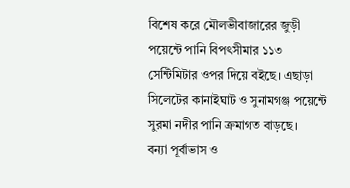বিশেষ করে মৌলভীবাজারের জুড়ী পয়েন্টে পানি বিপৎসীমার ১১৩ সেন্টিমিটার ওপর দিয়ে বইছে। এছাড়া সিলেটের কানাইঘাট ও সুনামগঞ্জ পয়েন্টে সুরমা নদীর পানি ক্রমাগত বাড়ছে।
বন্যা পূর্বাভাস ও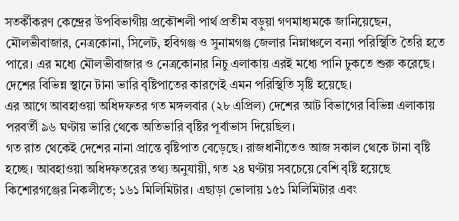সতর্কীকরণ কেন্দ্রের উপবিভাগীয় প্রকৌশলী পার্থ প্রতীম বড়ুয়া গণমাধ্যমকে জানিয়েছেন, মৌলভীবাজার, নেত্রকোনা, সিলেট, হবিগঞ্জ ও সুনামগঞ্জ জেলার নিম্নাঞ্চলে বন্যা পরিস্থিতি তৈরি হতে পারে। এর মধ্যে মৌলভীবাজার ও নেত্রকোনার নিচু এলাকায় এরই মধ্যে পানি ঢুকতে শুরু করেছে। দেশের বিভিন্ন স্থানে টানা ভারি বৃষ্টিপাতের কারণেই এমন পরিস্থিতি সৃষ্টি হয়েছে।
এর আগে আবহাওয়া অধিদফতর গত মঙ্গলবার (২৮ এপ্রিল) দেশের আট বিভাগের বিভিন্ন এলাকায় পরবর্তী ৯৬ ঘণ্টায় ভারি থেকে অতিভারি বৃষ্টির পূর্বাভাস দিয়েছিল।
গত রাত থেকেই দেশের নানা প্রান্তে বৃষ্টিপাত বেড়েছে। রাজধানীতেও আজ সকাল থেকে টানা বৃষ্টি হচ্ছে। আবহাওয়া অধিদফতরের তথ্য অনুযায়ী, গত ২৪ ঘণ্টায় সবচেয়ে বেশি বৃষ্টি হয়েছে কিশোরগঞ্জের নিকলীতে; ১৬১ মিলিমিটার। এছাড়া ভোলায় ১৫১ মিলিমিটার এবং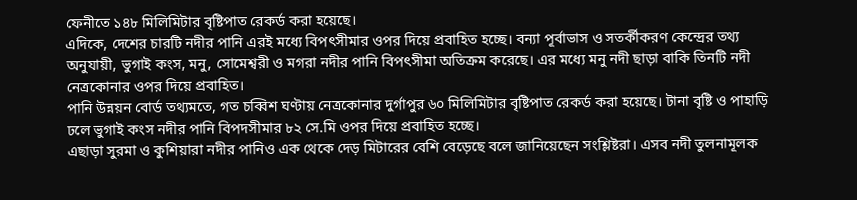ফেনীতে ১৪৮ মিলিমিটার বৃষ্টিপাত রেকর্ড করা হয়েছে।
এদিকে, দেশের চারটি নদীর পানি এরই মধ্যে বিপৎসীমার ওপর দিয়ে প্রবাহিত হচ্ছে। বন্যা পূর্বাভাস ও সতর্কীকরণ কেন্দ্রের তথ্য অনুযায়ী, ভুগাই কংস, মনু, সোমেশ্বরী ও মগরা নদীর পানি বিপৎসীমা অতিক্রম করেছে। এর মধ্যে মনু নদী ছাড়া বাকি তিনটি নদী নেত্রকোনার ওপর দিয়ে প্রবাহিত।
পানি উন্নয়ন বোর্ড তথ্যমতে, গত চব্বিশ ঘণ্টায় নেত্রকোনার দুর্গাপুর ৬০ মিলিমিটার বৃষ্টিপাত রেকর্ড করা হয়েছে। টানা বৃষ্টি ও পাহাড়ি ঢলে ভুগাই কংস নদীর পানি বিপদসীমার ৮২ সে.মি ওপর দিয়ে প্রবাহিত হচ্ছে।
এছাড়া সুরমা ও কুশিয়ারা নদীর পানিও এক থেকে দেড় মিটারের বেশি বেড়েছে বলে জানিয়েছেন সংশ্লিষ্টরা। এসব নদী তুলনামূলক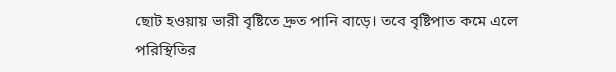ছোট হওয়ায় ভারী বৃষ্টিতে দ্রুত পানি বাড়ে। তবে বৃষ্টিপাত কমে এলে পরিস্থিতির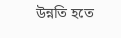উন্নতি হতে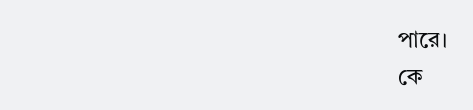পারে।
কে